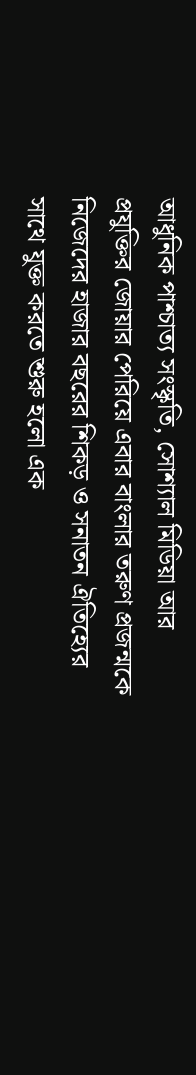আধুনিক পাশ্চাত্য সংস্কৃতি, সোশ্যাল মিডিয়া আর প্রযুক্তির জোয়ার পেরিয়ে এবার বাংলার তরুণ প্রজন্মকে নিজেদের হাজার বছরের শিকড় ও সনাতন ঐতিহ্যের সাথে যুক্ত করতে শুরু হলো এক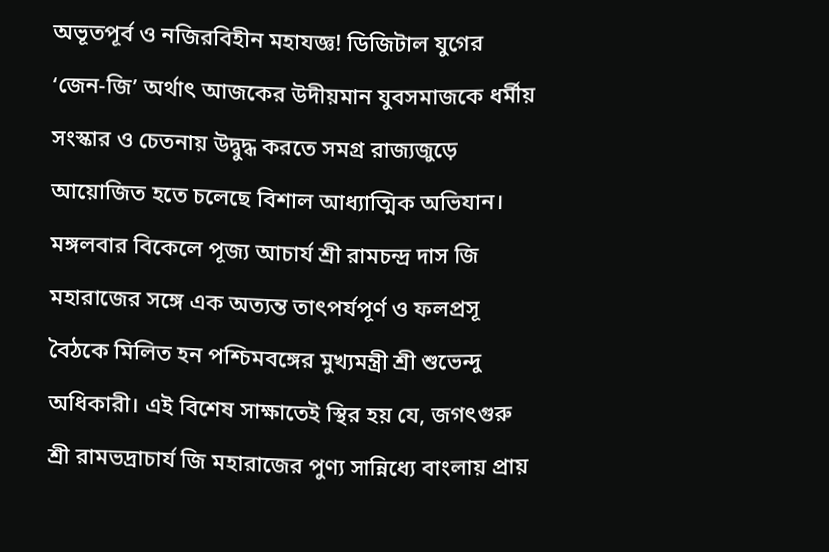অভূতপূর্ব ও নজিরবিহীন মহাযজ্ঞ! ডিজিটাল যুগের ‘জেন-জি’ অর্থাৎ আজকের উদীয়মান যুবসমাজকে ধর্মীয় সংস্কার ও চেতনায় উদ্বুদ্ধ করতে সমগ্র রাজ্যজুড়ে আয়োজিত হতে চলেছে বিশাল আধ্যাত্মিক অভিযান।
মঙ্গলবার বিকেলে পূজ্য আচার্য শ্রী রামচন্দ্র দাস জি মহারাজের সঙ্গে এক অত্যন্ত তাৎপর্যপূর্ণ ও ফলপ্রসূ বৈঠকে মিলিত হন পশ্চিমবঙ্গের মুখ্যমন্ত্রী শ্রী শুভেন্দু অধিকারী। এই বিশেষ সাক্ষাতেই স্থির হয় যে, জগৎগুরু শ্রী রামভদ্রাচার্য জি মহারাজের পুণ্য সান্নিধ্যে বাংলায় প্রায়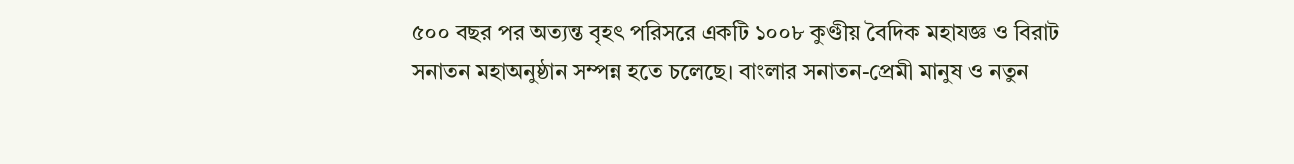৫০০ বছর পর অত্যন্ত বৃহৎ পরিসরে একটি ১০০৮ কুণ্ডীয় বৈদিক মহাযজ্ঞ ও বিরাট সনাতন মহাঅনুষ্ঠান সম্পন্ন হতে চলেছে। বাংলার সনাতন-প্রেমী মানুষ ও নতুন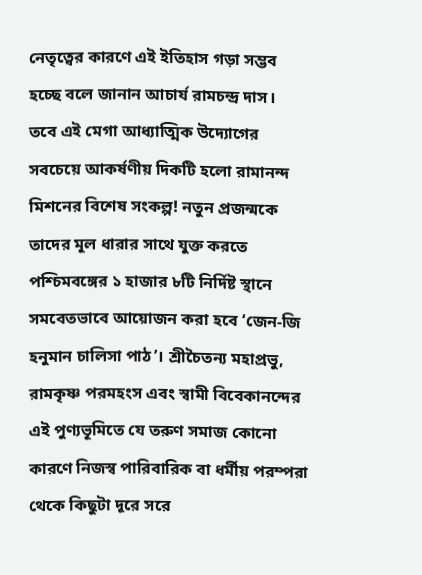নেতৃত্বের কারণে এই ইতিহাস গড়া সম্ভব হচ্ছে বলে জানান আচার্য রামচন্দ্র দাস।
তবে এই মেগা আধ্যাত্মিক উদ্যোগের সবচেয়ে আকর্ষণীয় দিকটি হলো রামানন্দ মিশনের বিশেষ সংকল্প! নতুন প্রজন্মকে তাদের মূল ধারার সাথে যুক্ত করতে পশ্চিমবঙ্গের ১ হাজার ৮টি নির্দিষ্ট স্থানে সমবেতভাবে আয়োজন করা হবে ‘জেন-জি হনুমান চালিসা পাঠ’। শ্রীচৈতন্য মহাপ্রভু, রামকৃষ্ণ পরমহংস এবং স্বামী বিবেকানন্দের এই পুণ্যভূমিতে যে তরুণ সমাজ কোনো কারণে নিজস্ব পারিবারিক বা ধর্মীয় পরম্পরা থেকে কিছুটা দূরে সরে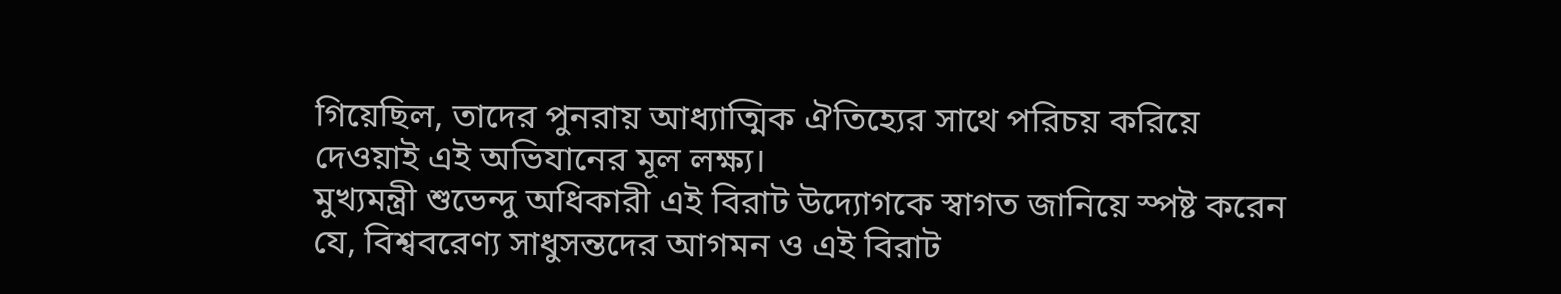গিয়েছিল, তাদের পুনরায় আধ্যাত্মিক ঐতিহ্যের সাথে পরিচয় করিয়ে দেওয়াই এই অভিযানের মূল লক্ষ্য।
মুখ্যমন্ত্রী শুভেন্দু অধিকারী এই বিরাট উদ্যোগকে স্বাগত জানিয়ে স্পষ্ট করেন যে, বিশ্ববরেণ্য সাধুসন্তদের আগমন ও এই বিরাট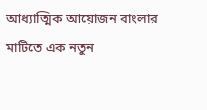আধ্যাত্মিক আয়োজন বাংলার মাটিতে এক নতুন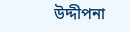উদ্দীপনা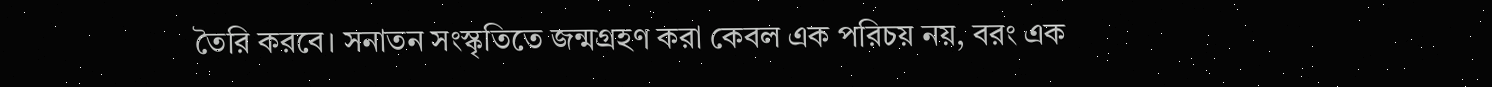তৈরি করবে। সনাতন সংস্কৃতিতে জন্মগ্রহণ করা কেবল এক পরিচয় নয়, বরং এক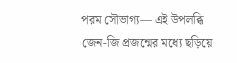পরম সৌভাগ্য— এই উপলব্ধি জেন-জি প্রজন্মের মধ্যে ছড়িয়ে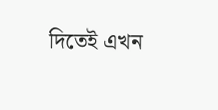দিতেই এখন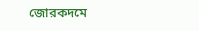জোরকদমে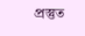প্রস্তুত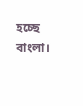হচ্ছে বাংলা।